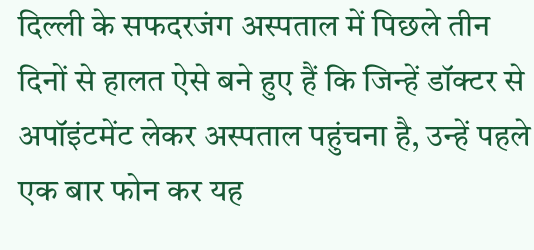दिल्ली के सफदरजंग अस्पताल में पिछले तीन दिनों से हालत ऐसे बने हुए हैं कि जिन्हें डॉक्टर से अपॉइंटमेंट लेकर अस्पताल पहुंचना है, उन्हें पहले एक बार फोन कर यह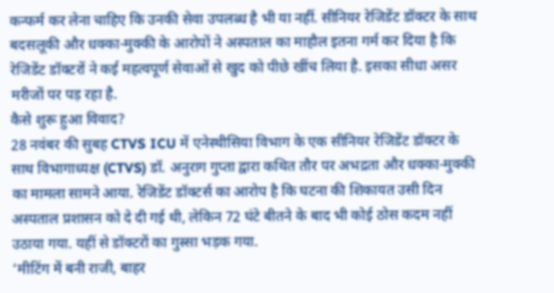कन्फर्म कर लेना चाहिए कि उनकी सेवा उपलब्ध है भी या नहीं. सीनियर रेजिडेंट डॉक्टर के साथ बदसलूकी और धक्का-मुक्की के आरोपों ने अस्पताल का माहौल इतना गर्म कर दिया है कि रेजिडेंट डॉक्टरों ने कई महत्वपूर्ण सेवाओं से खुद को पीछे खींच लिया है. इसका सीधा असर मरीजों पर पड़ रहा है.
कैसे शुरू हुआ विवाद?
28 नवंबर की सुबह CTVS ICU में एनेस्थीसिया विभाग के एक सीनियर रेजिडेंट डॉक्टर के साथ विभागाध्यक्ष (CTVS) डॉ. अनुराग गुप्ता द्वारा कथित तौर पर अभद्रता और धक्का-मुक्की का मामला सामने आया. रेजिडेंट डॉक्टर्स का आरोप है कि घटना की शिकायत उसी दिन अस्पताल प्रशासन को दे दी गई थी, लेकिन 72 घंटे बीतने के बाद भी कोई ठोस कदम नहीं उठाया गया. यहीं से डॉक्टरों का गुस्सा भड़क गया.
‘मीटिंग में बनी राजी, बाहर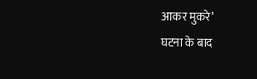आकर मुकरे’
घटना के बाद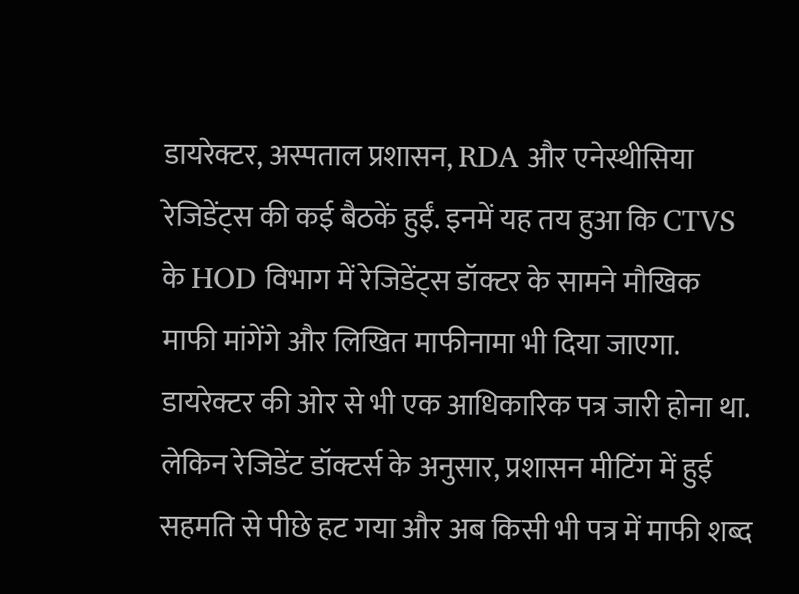डायरेक्टर, अस्पताल प्रशासन, RDA और एनेस्थीसिया रेजिडेंट्स की कई बैठकें हुईं. इनमें यह तय हुआ कि CTVS के HOD विभाग में रेजिडेंट्स डॉक्टर के सामने मौखिक माफी मांगेंगे और लिखित माफीनामा भी दिया जाएगा. डायरेक्टर की ओर से भी एक आधिकारिक पत्र जारी होना था. लेकिन रेजिडेंट डॉक्टर्स के अनुसार, प्रशासन मीटिंग में हुई सहमति से पीछे हट गया और अब किसी भी पत्र में माफी शब्द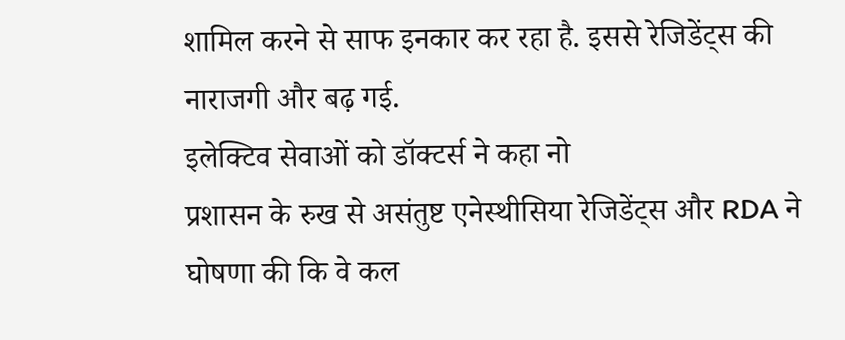शामिल करने से साफ इनकार कर रहा है. इससे रेजिडेंट्स की नाराजगी और बढ़ गई.
इलेक्टिव सेवाओं को डॉक्टर्स ने कहा नो
प्रशासन के रुख से असंतुष्ट एनेस्थीसिया रेजिडेंट्स और RDA ने घोषणा की कि वे कल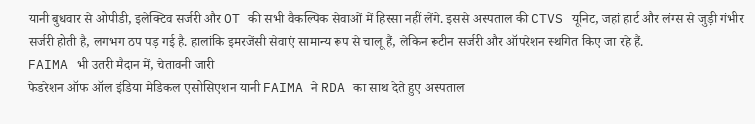यानी बुधवार से ओपीडी, इलेक्टिव सर्जरी और OT की सभी वैकल्पिक सेवाओं में हिस्सा नहीं लेंगे. इससे अस्पताल की CTVS यूनिट, जहां हार्ट और लंग्स से जुड़ी गंभीर सर्जरी होती है, लगभग ठप पड़ गई है. हालांकि इमरजेंसी सेवाएं सामान्य रूप से चालू हैं, लेकिन रूटीन सर्जरी और ऑपरेशन स्थगित किए जा रहे हैं.
FAIMA भी उतरी मैदान में, चेतावनी जारी
फेडरेशन ऑफ ऑल इंडिया मेडिकल एसोसिएशन यानी FAIMA ने RDA का साथ देते हुए अस्पताल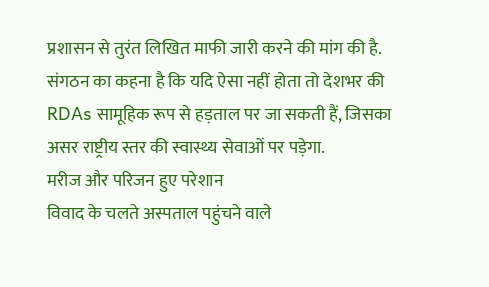प्रशासन से तुरंत लिखित माफी जारी करने की मांग की है. संगठन का कहना है कि यदि ऐसा नहीं होता तो देशभर की RDAs सामूहिक रूप से हड़ताल पर जा सकती हैं, जिसका असर राष्ट्रीय स्तर की स्वास्थ्य सेवाओं पर पड़ेगा.
मरीज और परिजन हुए परेशान
विवाद के चलते अस्पताल पहुंचने वाले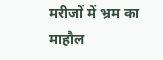मरीजों में भ्रम का माहौल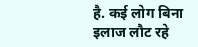है. कई लोग बिना इलाज लौट रहे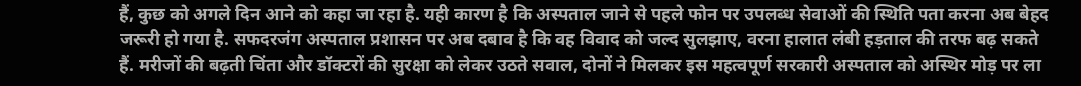हैं, कुछ को अगले दिन आने को कहा जा रहा है. यही कारण है कि अस्पताल जाने से पहले फोन पर उपलब्ध सेवाओं की स्थिति पता करना अब बेहद जरूरी हो गया है. सफदरजंग अस्पताल प्रशासन पर अब दबाव है कि वह विवाद को जल्द सुलझाए, वरना हालात लंबी हड़ताल की तरफ बढ़ सकते हैं. मरीजों की बढ़ती चिंता और डॉक्टरों की सुरक्षा को लेकर उठते सवाल, दोनों ने मिलकर इस महत्वपूर्ण सरकारी अस्पताल को अस्थिर मोड़ पर ला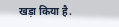खड़ा किया है.